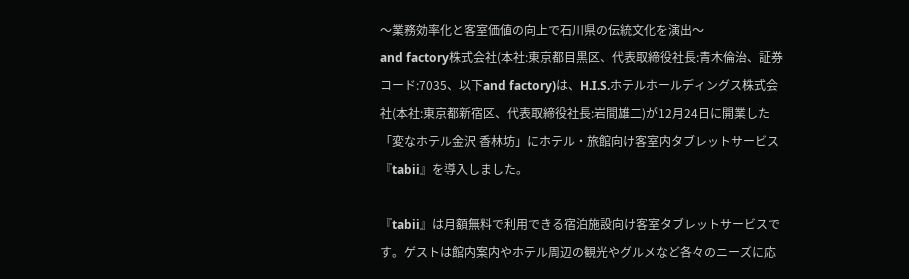〜業務効率化と客室価値の向上で石川県の伝統文化を演出〜
and factory株式会社(本社:東京都目黒区、代表取締役社長:青木倫治、証券コード:7035、以下and factory)は、H.I.S.ホテルホールディングス株式会社(本社:東京都新宿区、代表取締役社長:岩間雄二)が12月24日に開業した「変なホテル金沢 香林坊」にホテル・旅館向け客室内タブレットサービス『tabii』を導入しました。

『tabii』は月額無料で利用できる宿泊施設向け客室タブレットサービスです。ゲストは館内案内やホテル周辺の観光やグルメなど各々のニーズに応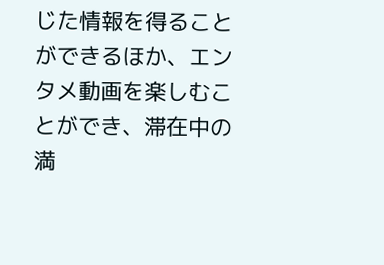じた情報を得ることができるほか、エンタメ動画を楽しむことができ、滞在中の満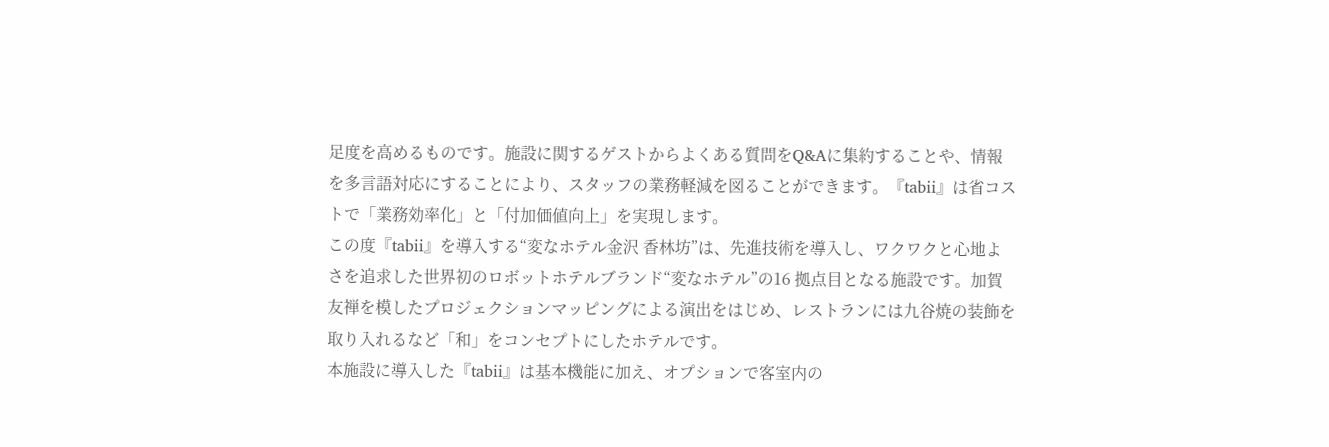足度を高めるものです。施設に関するゲストからよくある質問をQ&Aに集約することや、情報を多言語対応にすることにより、スタッフの業務軽減を図ることができます。『tabii』は省コストで「業務効率化」と「付加価値向上」を実現します。
この度『tabii』を導入する“変なホテル金沢 香林坊”は、先進技術を導入し、ワクワクと心地よさを追求した世界初のロボットホテルブランド“変なホテル”の16 拠点目となる施設です。加賀友禅を模したプロジェクションマッピングによる演出をはじめ、レストランには九谷焼の装飾を取り入れるなど「和」をコンセプトにしたホテルです。
本施設に導入した『tabii』は基本機能に加え、オプションで客室内の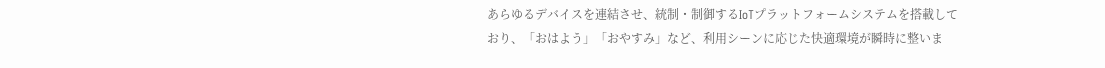あらゆるデバイスを連結させ、統制・制御するIoTプラットフォームシステムを搭載しており、「おはよう」「おやすみ」など、利用シーンに応じた快適環境が瞬時に整いま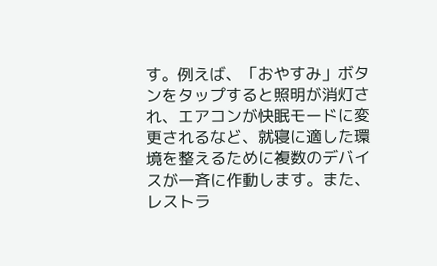す。例えば、「おやすみ」ボタンをタップすると照明が消灯され、エアコンが快眠モードに変更されるなど、就寝に適した環境を整えるために複数のデバイスが一斉に作動します。また、レストラ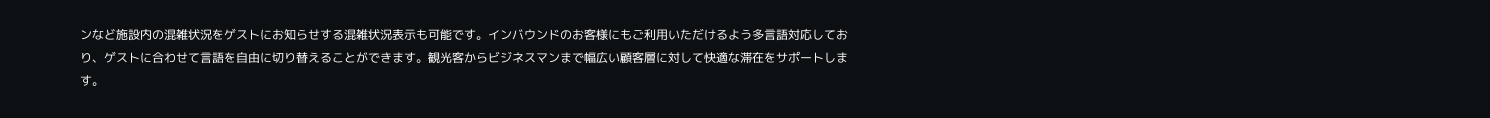ンなど施設内の混雑状況をゲストにお知らせする混雑状況表示も可能です。インバウンドのお客様にもご利用いただけるよう多言語対応しており、ゲストに合わせて言語を自由に切り替えることができます。観光客からビジネスマンまで幅広い顧客層に対して快適な滞在をサポートします。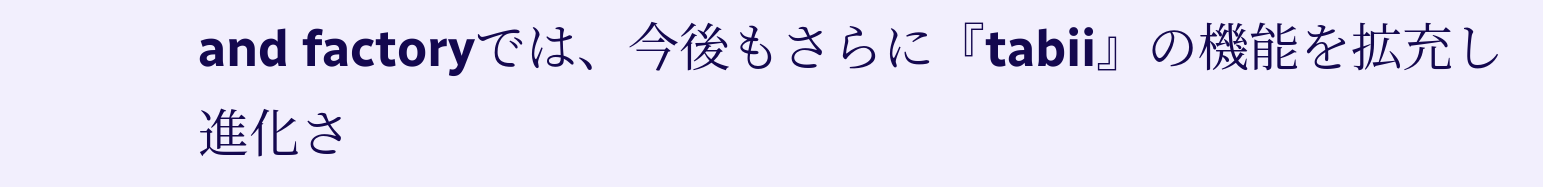and factoryでは、今後もさらに『tabii』の機能を拡充し進化さ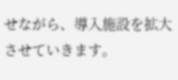せながら、導入施設を拡大させていきます。